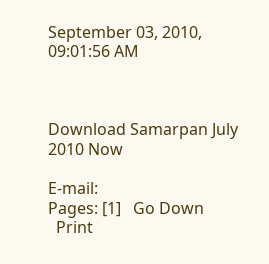September 03, 2010, 09:01:56 AM



Download Samarpan July 2010 Now

E-mail:
Pages: [1]   Go Down
  Print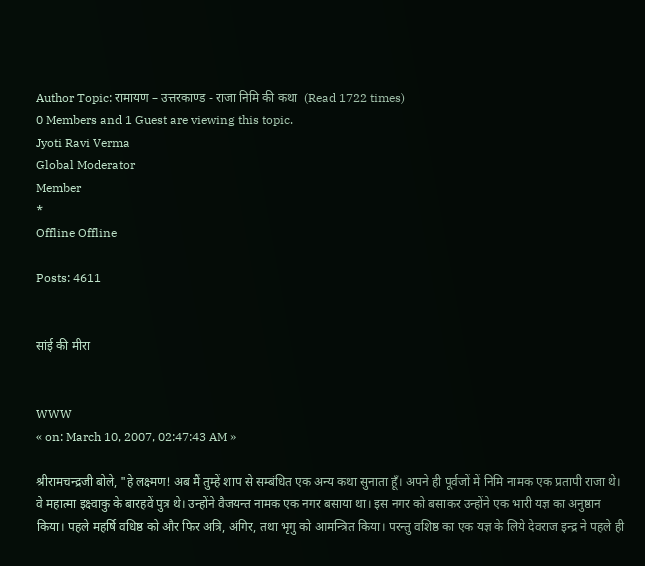Author Topic: रामायण – उत्तरकाण्ड - राजा निमि की कथा  (Read 1722 times)
0 Members and 1 Guest are viewing this topic.
Jyoti Ravi Verma
Global Moderator
Member
*
Offline Offline

Posts: 4611


सांई की मीरा


WWW
« on: March 10, 2007, 02:47:43 AM »

श्रीरामचन्द्रजी बोले, "हे लक्ष्मण! अब मैं तुम्हें शाप से सम्बंधित एक अन्य कथा सुनाता हूँ। अपने ही पूर्वजों में निमि नामक एक प्रतापी राजा थे। वे महात्मा इक्ष्वाकु के बारहवें पुत्र थे। उन्होंने वैजयन्त नामक एक नगर बसाया था। इस नगर को बसाकर उन्होंने एक भारी यज्ञ का अनुष्ठान किया। पहले महर्षि वधिष्ठ को और फिर अत्रि, अंगिर, तथा भृगु को आमन्त्रित किया। परन्तु वशिष्ठ का एक यज्ञ के लिये देवराज इन्द्र ने पहले ही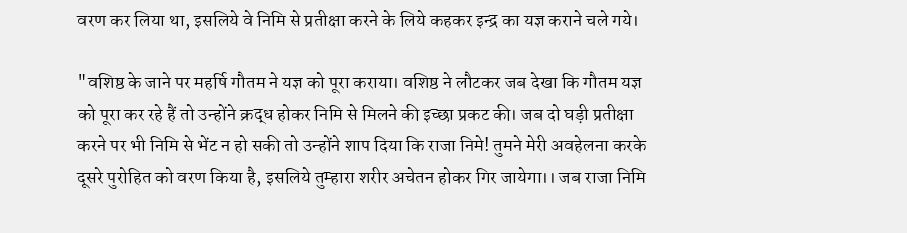वरण कर लिया था, इसलिये वे निमि से प्रतीक्षा करने के लिये कहकर इन्द्र का यज्ञ कराने चले गये।

"वशिष्ठ के जाने पर महर्षि गौतम ने यज्ञ को पूरा कराया। वशिष्ठ ने लौटकर जब देखा कि गौतम यज्ञ को पूरा कर रहे हैं तो उन्होंने क्रद्ध होकर निमि से मिलने की इच्छा प्रकट की। जब दो घड़ी प्रतीक्षा करने पर भी निमि से भेंट न हो सकी तो उन्होंने शाप दिया कि राजा निमे! तुमने मेरी अवहेलना करके दूसरे पुरोहित को वरण किया है, इसलिये तुम्हारा शरीर अचेतन होकर गिर जायेगा।। जब राजा निमि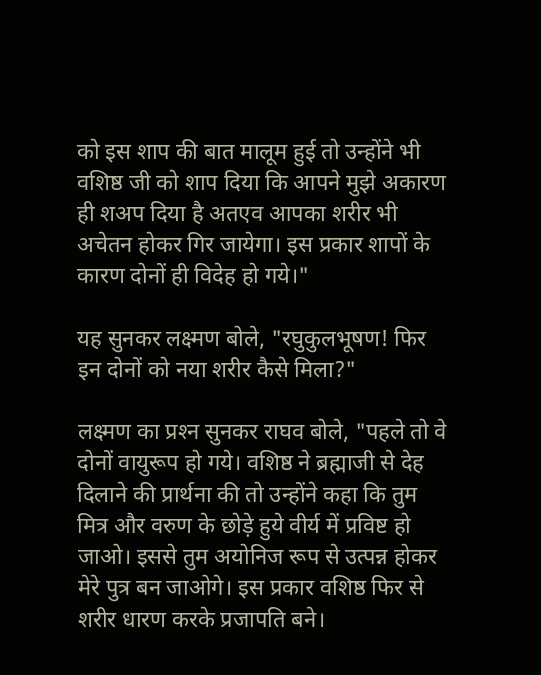को इस शाप की बात मालूम हुई तो उन्होंने भी वशिष्ठ जी को शाप दिया कि आपने मुझे अकारण ही शअप दिया है अतएव आपका शरीर भी अचेतन होकर गिर जायेगा। इस प्रकार शापों के कारण दोनों ही विदेह हो गये।"

यह सुनकर लक्ष्मण बोले, "रघुकुलभूषण! फिर इन दोनों को नया शरीर कैसे मिला?"

लक्ष्मण का प्रश्‍न सुनकर राघव बोले, "पहले तो वे दोनों वायुरूप हो गये। वशिष्ठ ने ब्रह्माजी से देह दिलाने की प्रार्थना की तो उन्होंने कहा कि तुम मित्र और वरुण के छोड़े हुये वीर्य में प्रविष्ट हो जाओ। इससे तुम अयोनिज रूप से उत्पन्न होकर मेरे पुत्र बन जाओगे। इस प्रकार वशिष्ठ फिर से शरीर धारण करके प्रजापति बने।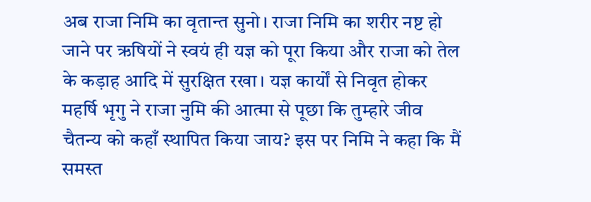अब राजा निमि का वृतान्त सुनो। राजा निमि का शरीर नष्ट हो जाने पर ऋषियों ने स्वयं ही यज्ञ को पूरा किया और राजा को तेल के कड़ाह आदि में सुरक्षित रखा। यज्ञ कार्यों से निवृत होकर महर्षि भृगु ने राजा नुमि की आत्मा से पूछा कि तुम्हारे जीव चैतन्य को कहाँ स्थापित किया जाय? इस पर निमि ने कहा कि मैं समस्त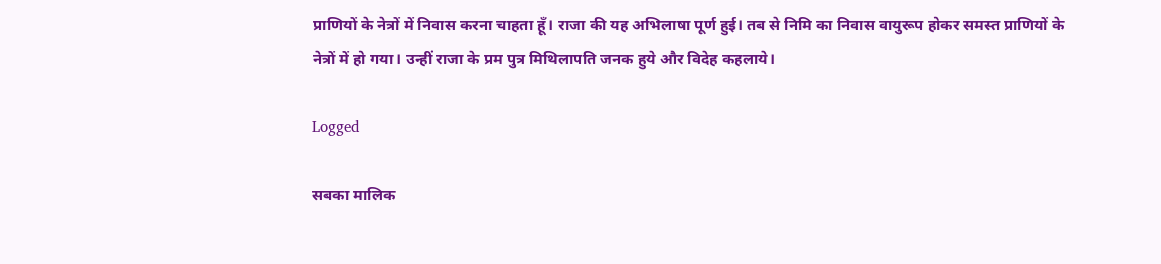प्राणियों के नेत्रों में निवास करना चाहता हूँ। राजा की यह अभिलाषा पूर्ण हुई। तब से निमि का निवास वायुरूप होकर समस्त प्राणियों के नेत्रों में हो गया। उन्हीं राजा के प्रम पुत्र मिथिलापति जनक हुये और विदेह कहलाये।

Logged

सबका मालिक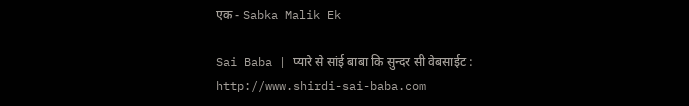एक - Sabka Malik Ek

Sai Baba | प्यारे से सांई बाबा कि सुन्दर सी वेबसाईट : http://www.shirdi-sai-baba.com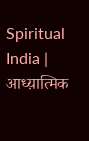Spiritual India | आध्य़ात्मिक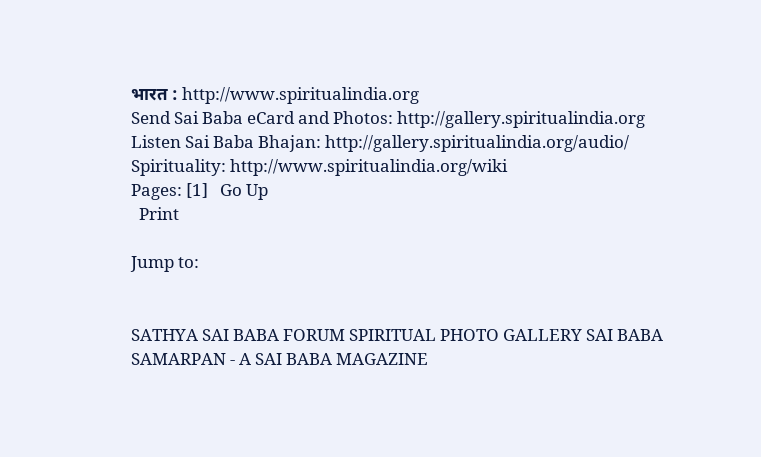भारत : http://www.spiritualindia.org
Send Sai Baba eCard and Photos: http://gallery.spiritualindia.org
Listen Sai Baba Bhajan: http://gallery.spiritualindia.org/audio/
Spirituality: http://www.spiritualindia.org/wiki
Pages: [1]   Go Up
  Print

Jump to:


SATHYA SAI BABA FORUM SPIRITUAL PHOTO GALLERY SAI BABA
SAMARPAN - A SAI BABA MAGAZINE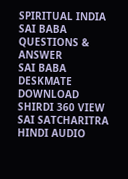SPIRITUAL INDIA SAI BABA QUESTIONS & ANSWER
SAI BABA DESKMATE DOWNLOAD SHIRDI 360 VIEW SAI SATCHARITRA HINDI AUDIO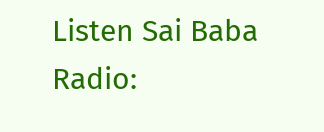Listen Sai Baba Radio: